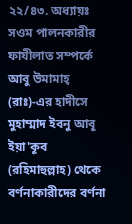২২/৪৩. অধ্যায়ঃ
সওম পালনকারীর ফাযীলাত সম্পর্কে আবু উমামাহ্ (রাঃ)-এর হাদীসে মুহাম্মাদ ইবনু আবূ ইয়া'কূব (রহিমাহুল্লাহ) থেকে বর্ণনাকারীদের বর্ণনা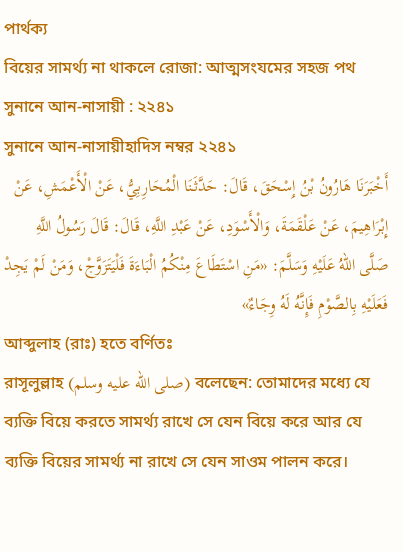পার্থক্য
বিয়ের সামর্থ্য না থাকলে রোজা: আত্মসংযমের সহজ পথ
সুনানে আন-নাসায়ী : ২২৪১
সুনানে আন-নাসায়ীহাদিস নম্বর ২২৪১
أَخْبَرَنَا هَارُونُ بْنُ إِسْحَقَ، قَالَ: حَدَّثَنَا الْمُحَارِبِيُّ، عَنْ الْأَعْمَشِ، عَنْ إِبْرَاهِيمَ، عَنْ عَلْقَمَةَ، وَالْأَسْوَدِ، عَنْ عَبْدِ اللَّهِ، قَالَ: قَالَ رَسُولُ اللَّهِ صَلَّى اللهُ عَلَيْهِ وَسَلَّمَ: «مَنِ اسْتَطَاعَ مِنْكُمُ الْبَاءَةَ فَلْيَتَزَوَّجْ، وَمَنْ لَمْ يَجِدْ فَعَلَيْهِ بِالصَّوْمِ فَإِنَّهُ لَهُ وِجَاءٌ»
আব্দুলাহ (রাঃ) হতে বর্ণিতঃ
রাসূলুল্লাহ (صلى الله عليه وسلم) বলেছেন: তোমাদের মধ্যে যে ব্যক্তি বিয়ে করতে সামর্থ্য রাখে সে যেন বিয়ে করে আর যে ব্যক্তি বিয়ের সামর্থ্য না রাখে সে যেন সাওম পালন করে।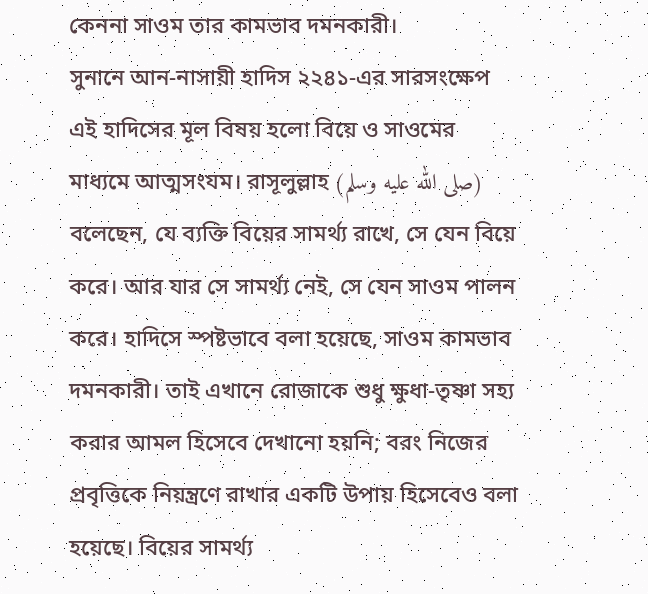কেননা সাওম তার কামভাব দমনকারী।
সুনানে আন-নাসায়ী হাদিস ২২৪১-এর সারসংক্ষেপ
এই হাদিসের মূল বিষয় হলো বিয়ে ও সাওমের মাধ্যমে আত্মসংযম। রাসূলুল্লাহ (صلى الله عليه وسلم) বলেছেন, যে ব্যক্তি বিয়ের সামর্থ্য রাখে, সে যেন বিয়ে করে। আর যার সে সামর্থ্য নেই, সে যেন সাওম পালন করে। হাদিসে স্পষ্টভাবে বলা হয়েছে, সাওম কামভাব দমনকারী। তাই এখানে রোজাকে শুধু ক্ষুধা-তৃষ্ণা সহ্য করার আমল হিসেবে দেখানো হয়নি; বরং নিজের প্রবৃত্তিকে নিয়ন্ত্রণে রাখার একটি উপায় হিসেবেও বলা হয়েছে। বিয়ের সামর্থ্য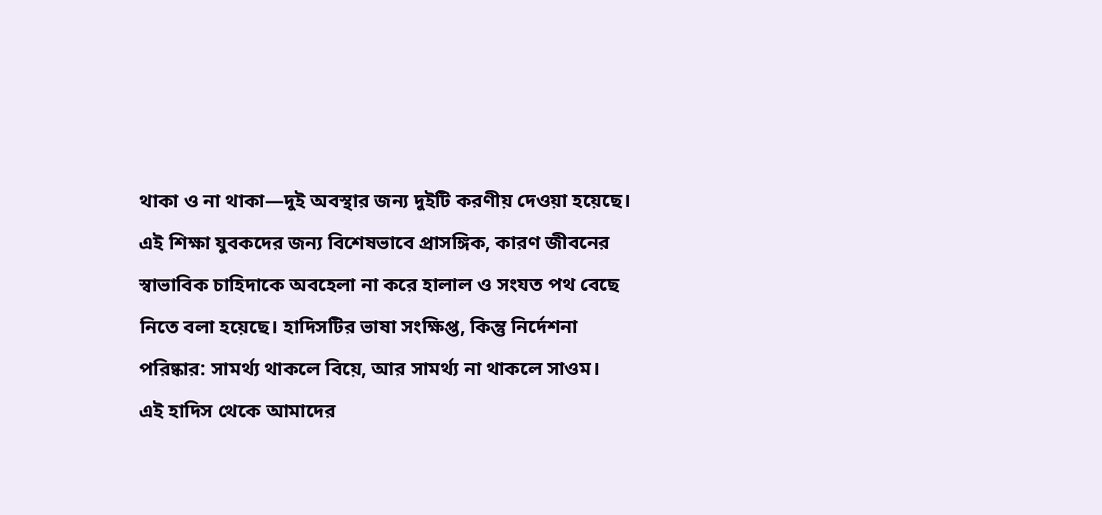থাকা ও না থাকা—দুই অবস্থার জন্য দুইটি করণীয় দেওয়া হয়েছে। এই শিক্ষা যুবকদের জন্য বিশেষভাবে প্রাসঙ্গিক, কারণ জীবনের স্বাভাবিক চাহিদাকে অবহেলা না করে হালাল ও সংযত পথ বেছে নিতে বলা হয়েছে। হাদিসটির ভাষা সংক্ষিপ্ত, কিন্তু নির্দেশনা পরিষ্কার: সামর্থ্য থাকলে বিয়ে, আর সামর্থ্য না থাকলে সাওম।
এই হাদিস থেকে আমাদের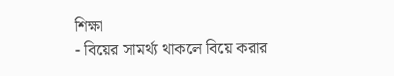শিক্ষা
- বিয়ের সামর্থ্য থাকলে বিয়ে করার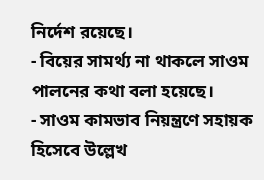নির্দেশ রয়েছে।
- বিয়ের সামর্থ্য না থাকলে সাওম পালনের কথা বলা হয়েছে।
- সাওম কামভাব নিয়ন্ত্রণে সহায়ক হিসেবে উল্লেখ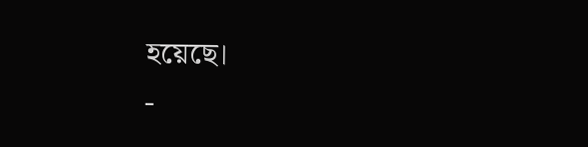হয়েছে।
-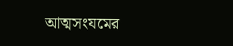আত্মসংযমের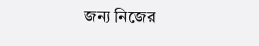জন্য নিজের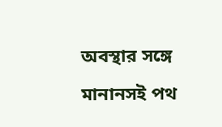অবস্থার সঙ্গে মানানসই পথ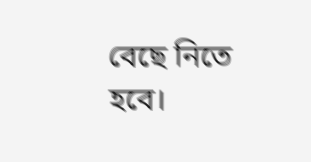বেছে নিতে হবে।